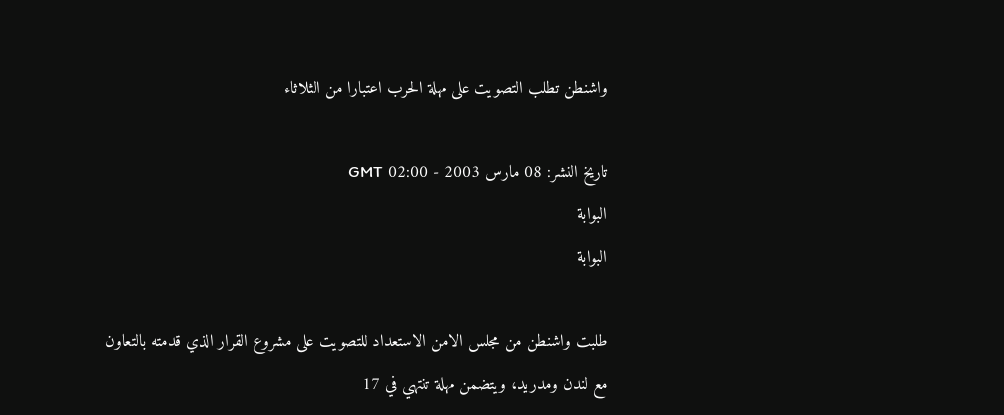واشنطن تطلب التصويت على مهلة الحرب اعتبارا من الثلاثاء

تاريخ النشر: 08 مارس 2003 - 02:00 GMT
البوابة
البوابة

طلبت واشنطن من مجلس الامن الاستعداد للتصويت على مشروع القرار الذي قدمته بالتعاون مع لندن ومدريد، ويتضمن مهلة تنتهي في 17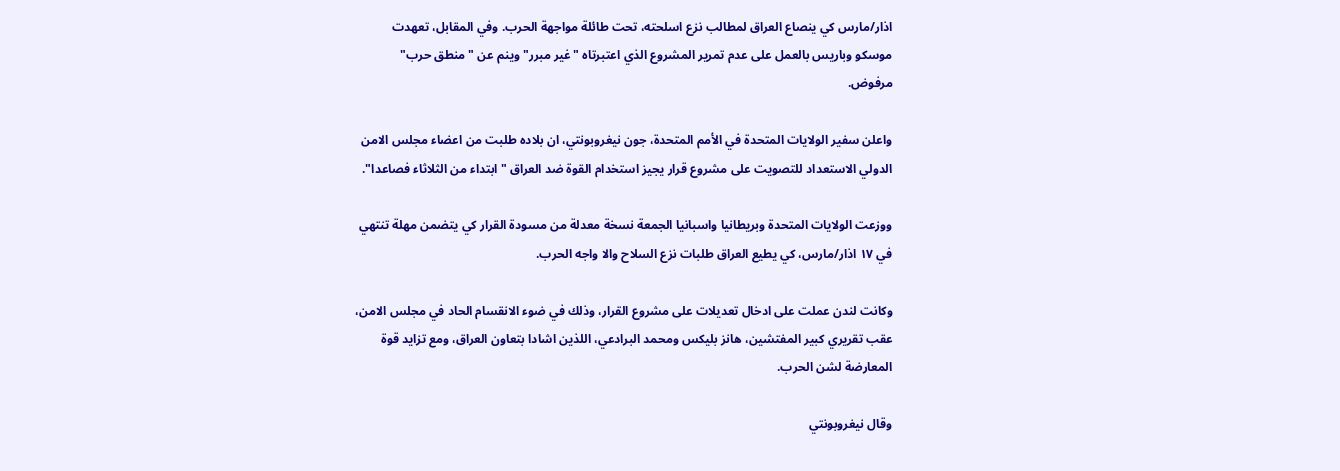اذار/مارس كي ينصاع العراق لمطالب نزع اسلحته، تحت طائلة مواجهة الحرب. وفي المقابل، تعهدت موسكو وباريس بالعمل على عدم تمرير المشروع الذي اعتبرتاه "غير مبرر" وينم عن "منطق حرب" مرفوض.

واعلن سفير الولايات المتحدة في الأمم المتحدة، جون نيغروبونتي، ان بلاده طلبت من اعضاء مجلس الامن الدولي الاستعداد للتصويت على مشروع قرار يجيز استخدام القوة ضد العراق "ابتداء من الثلاثاء فصاعدا".

ووزعت الولايات المتحدة وبريطانيا واسبانيا الجمعة نسخة معدلة من مسودة القرار كي يتضمن مهلة تنتهي في ١٧ اذار/مارس، كي يطيع العراق طلبات نزع السلاح والا واجه الحرب.

وكانت لندن عملت على ادخال تعديلات على مشروع القرار، وذلك في ضوء الانقسام الحاد في مجلس الامن، عقب تقريري كبير المفتشين، هانز بليكس ومحمد البرادعي، اللذين اشادا بتعاون العراق، ومع تزايد قوة المعارضة لشن الحرب.

وقال نيغروبونتي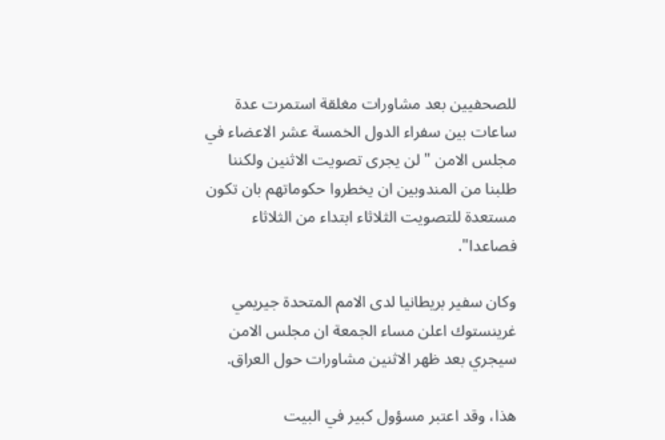للصحفيين بعد مشاورات مغلقة استمرت عدة ساعات بين سفراء الدول الخمسة عشر الاعضاء في مجلس الامن "لن يجرى تصويت الاثنين ولكننا طلبنا من المندوبين ان يخطروا حكوماتهم بان تكون مستعدة للتصويت الثلاثاء ابتداء من الثلاثاء فصاعدا".

وكان سفير بريطانيا لدى الامم المتحدة جيريمي غرينستوك اعلن مساء الجمعة ان مجلس الامن سيجري بعد ظهر الاثنين مشاورات حول العراق.

هذا، وقد اعتبر مسؤول كبير في البيت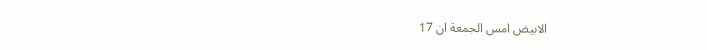الابيض امس الجمعة ان 17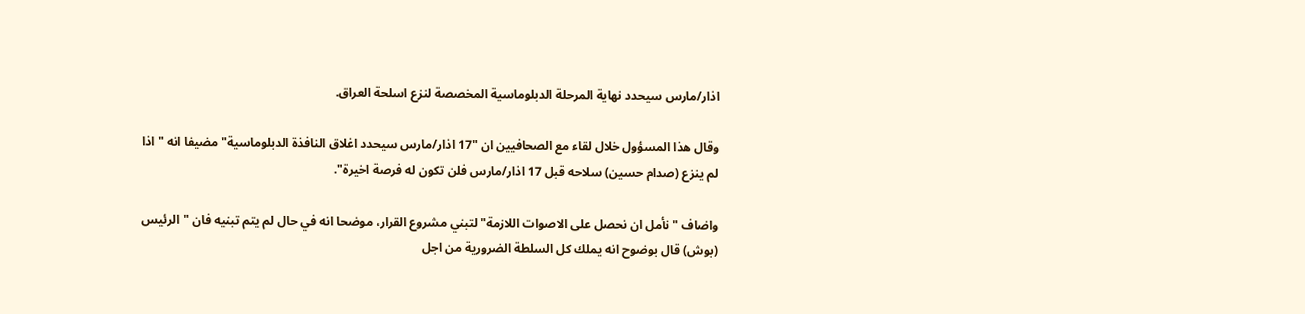اذار/مارس سيحدد نهاية المرحلة الدبلوماسية المخصصة لنزع اسلحة العراق.

وقال هذا المسؤول خلال لقاء مع الصحافيين ان "17 اذار/مارس سيحدد اغلاق النافذة الدبلوماسية" مضيفا انه "اذا لم ينزع (صدام حسين) سلاحه قبل 17 اذار/مارس فلن تكون له فرصة اخيرة".

واضاف "نأمل ان نحصل على الاصوات اللازمة" لتبني مشروع القرار، موضحا انه في حال لم يتم تبنيه فان "الرئيس (بوش) قال بوضوح انه يملك كل السلطة الضرورية من اجل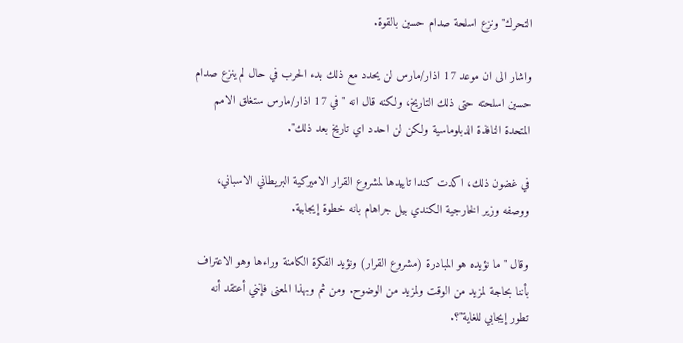التحرك" ونزع اسلحة صدام حسين بالقوة.

واشار الى ان موعد 17 اذار/مارس لن يحدد مع ذلك بدء الحرب في حال لم ينزع صدام حسين اسلحته حتى ذلك التاريخ، ولكنه قال انه "في 17 اذار/مارس ستغلق الامم المتحدة النافذة الدبلوماسية ولكن لن احدد اي تاريخ بعد ذلك".

في غضون ذلك، اكدت كندا تاييدها لمشروع القرار الاميركية البريطاني الاسباني، ووصفه وزير الخارجية الكندي بيل جراهام بانه خطوة إيجابية.

وقال "ما نؤيده هو المبادرة (مشروع القرار) ونؤيد الفكرة الكامنة وراءها وهو الاعتراف بأننا بحاجة لمزيد من الوقت ولمزيد من الوضوح. ومن ثم وبهذا المعنى فإنني أعتقد أنه تطور إيجابي للغاية"؟.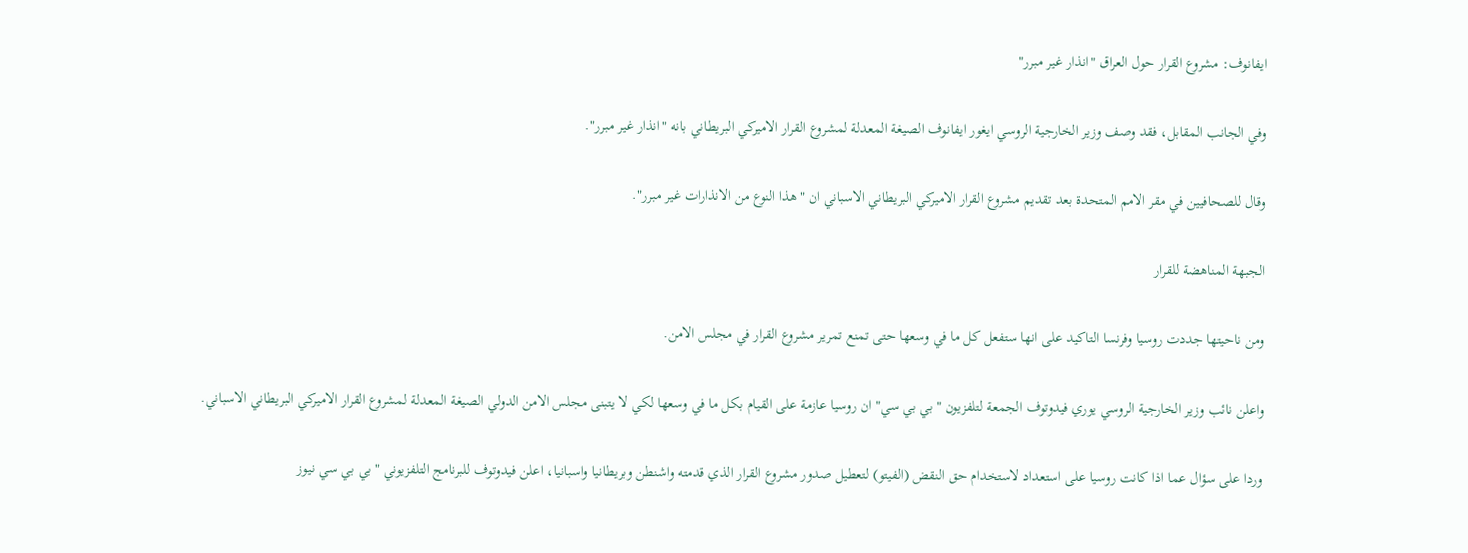ايفانوف: مشروع القرار حول العراق "انذار غير مبرر"

وفي الجانب المقابل، فقد وصف وزير الخارجية الروسي ايغور ايفانوف الصيغة المعدلة لمشروع القرار الاميركي البريطاني بانه "انذار غير مبرر".

وقال للصحافيين في مقر الامم المتحدة بعد تقديم مشروع القرار الاميركي البريطاني الاسباني ان "هذا النوع من الانذارات غير مبرر".

الجبهة المناهضة للقرار

ومن ناحيتها جددت روسيا وفرنسا التاكيد على انها ستفعل كل ما في وسعها حتى تمنع تمرير مشروع القرار في مجلس الامن.

واعلن نائب وزير الخارجية الروسي يوري فيدوتوف الجمعة لتلفزيون "بي بي سي" ان روسيا عازمة على القيام بكل ما في وسعها لكي لا يتبنى مجلس الامن الدولي الصيغة المعدلة لمشروع القرار الاميركي البريطاني الاسباني.

وردا على سؤال عما اذا كانت روسيا على استعداد لاستخدام حق النقض (الفيتو) لتعطيل صدور مشروع القرار الذي قدمته واشنطن وبريطانيا واسبانيا، اعلن فيدوتوف للبرنامج التلفزيوني "بي بي سي نيوز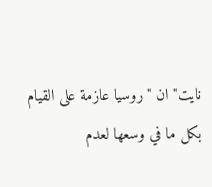نايت" ان "روسيا عازمة على القيام بكل ما في وسعها لعدم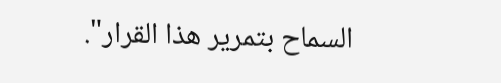السماح بتمرير هذا القرار".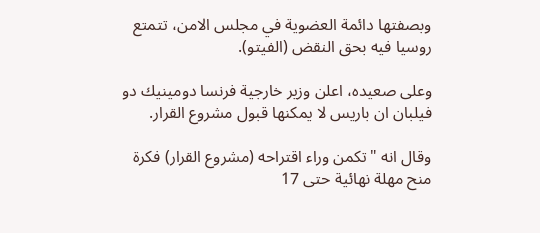وبصفتها دائمة العضوية في مجلس الامن، تتمتع روسيا فيه بحق النقض (الفيتو).

وعلى صعيده، اعلن وزير خارجية فرنسا دومينيك دو فيلبان ان باريس لا يمكنها قبول مشروع القرار.

وقال انه "تكمن وراء اقتراحه (مشروع القرار) فكرة منح مهلة نهائية حتى 17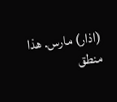(اذار) مارس. هذا منطق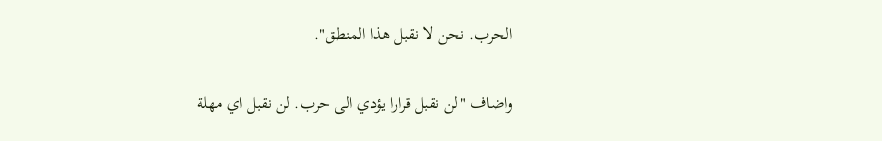الحرب. نحن لا نقبل هذا المنطق".

واضاف "لن نقبل قرارا يؤدي الى حرب. لن نقبل اي مهلة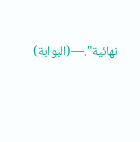نهائية".—(البوابة)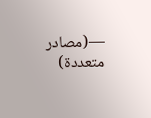—(مصادر متعددة)